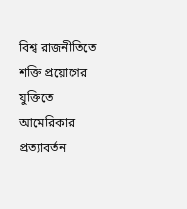বিশ্ব রাজনীতিতে শক্তি প্রয়োগের যুক্তিতে আমেরিকার প্রত্যাবর্তন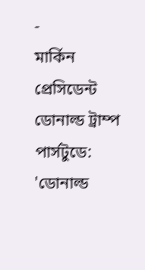-
মার্কিন প্রেসিডেন্ট ডোনাল্ড ট্রাম্প
পার্সটুডে: 'ডোনাল্ড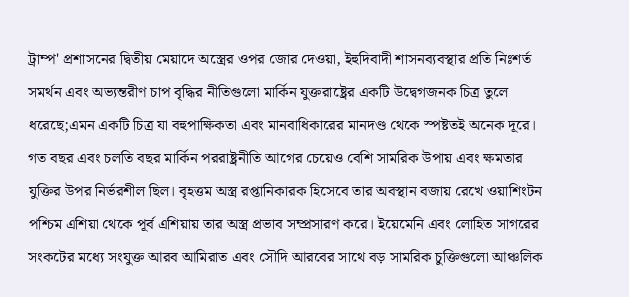ট্রাম্প' প্রশাসনের দ্বিতীয় মেয়াদে অস্ত্রের ওপর জোর দেওয়া, ইহুদিবাদী শাসনব্যবস্থার প্রতি নিঃশর্ত সমর্থন এবং অভ্যন্তরীণ চাপ বৃদ্ধির নীতিগুলো মার্কিন যুক্তরাষ্ট্রের একটি উদ্বেগজনক চিত্র তুলে ধরেছে;এমন একটি চিত্র যা বহুপাক্ষিকতা এবং মানবাধিকারের মানদণ্ড থেকে স্পষ্টতই অনেক দূরে।
গত বছর এবং চলতি বছর মার্কিন পররাষ্ট্রনীতি আগের চেয়েও বেশি সামরিক উপায় এবং ক্ষমতার যুক্তির উপর নির্ভরশীল ছিল। বৃহত্তম অস্ত্র রপ্তানিকারক হিসেবে তার অবস্থান বজায় রেখে ওয়াশিংটন পশ্চিম এশিয়া থেকে পূর্ব এশিয়ায় তার অস্ত্র প্রভাব সম্প্রসারণ করে। ইয়েমেনি এবং লোহিত সাগরের সংকটের মধ্যে সংযুক্ত আরব আমিরাত এবং সৌদি আরবের সাথে বড় সামরিক চুক্তিগুলো আঞ্চলিক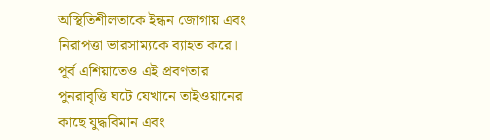অস্থিতিশীলতাকে ইন্ধন জোগায় এবং নিরাপত্তা ভারসাম্যকে ব্যাহত করে।
পূর্ব এশিয়াতেও এই প্রবণতার পুনরাবৃত্তি ঘটে যেখানে তাইওয়ানের কাছে যুদ্ধবিমান এবং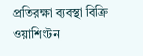প্রতিরক্ষা ব্যবস্থা বিক্রি ওয়াশিংটন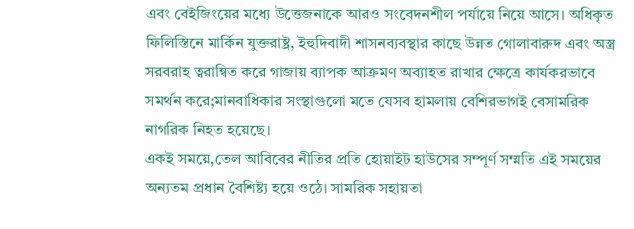এবং বেইজিংয়ের মধ্যে উত্তেজনাকে আরও সংবেদনশীল পর্যায়ে নিয়ে আসে। অধিকৃত ফিলিস্তিনে মার্কিন যুক্তরাষ্ট্র, ইহুদিবাদী শাসনব্যবস্থার কাছে উন্নত গোলাবারুদ এবং অস্ত্র সরবরাহ ত্বরান্বিত করে গাজায় ব্যাপক আক্রমণ অব্যাহত রাখার ক্ষেত্রে কার্যকরভাবে সমর্থন করে;মানবাধিকার সংস্থাগুলো মতে যেসব হামলায় বেশিরভাগই বেসামরিক নাগরিক নিহত হয়েছে।
একই সময়ে,তেল আবিবের নীতির প্রতি হোয়াইট হাউসের সম্পূর্ণ সম্মতি এই সময়ের অন্যতম প্রধান বৈশিষ্ট্য হয়ে ওঠে। সামরিক সহায়তা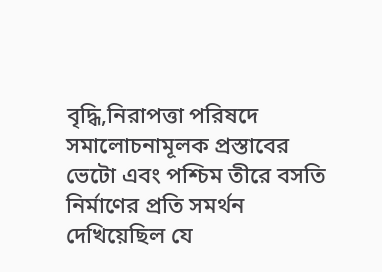বৃদ্ধি,নিরাপত্তা পরিষদে সমালোচনামূলক প্রস্তাবের ভেটো এবং পশ্চিম তীরে বসতি নির্মাণের প্রতি সমর্থন দেখিয়েছিল যে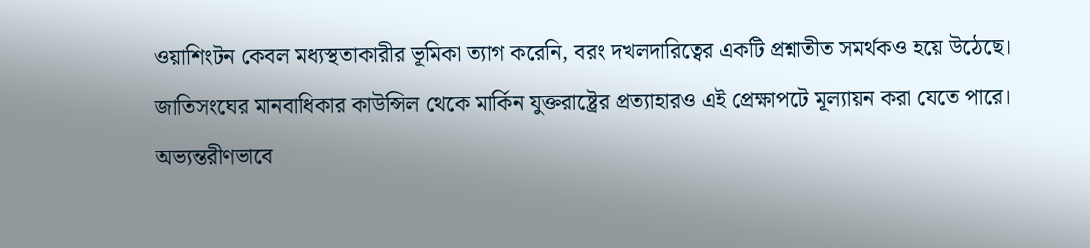ওয়াশিংটন কেবল মধ্যস্থতাকারীর ভূমিকা ত্যাগ করেনি, বরং দখলদারিত্বের একটি প্রশ্নাতীত সমর্থকও হয়ে উঠেছে। জাতিসংঘের মানবাধিকার কাউন্সিল থেকে মার্কিন যুক্তরাষ্ট্রের প্রত্যাহারও এই প্রেক্ষাপটে মূল্যায়ন করা যেতে পারে।
অভ্যন্তরীণভাবে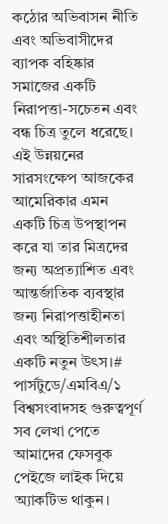কঠোর অভিবাসন নীতি এবং অভিবাসীদের ব্যাপক বহিষ্কার সমাজের একটি নিরাপত্তা-সচেতন এবং বন্ধ চিত্র তুলে ধরেছে। এই উন্নয়নের সারসংক্ষেপ আজকের আমেরিকার এমন একটি চিত্র উপস্থাপন করে যা তার মিত্রদের জন্য অপ্রত্যাশিত এবং আন্তর্জাতিক ব্যবস্থার জন্য নিরাপত্তাহীনতা এবং অস্থিতিশীলতার একটি নতুন উৎস।#
পার্সটুডে/এমবিএ/১
বিশ্বসংবাদসহ গুরুত্বপূর্ণ সব লেখা পেতে আমাদের ফেসবুক পেইজে লাইক দিয়ে অ্যাকটিভ থাকুন।